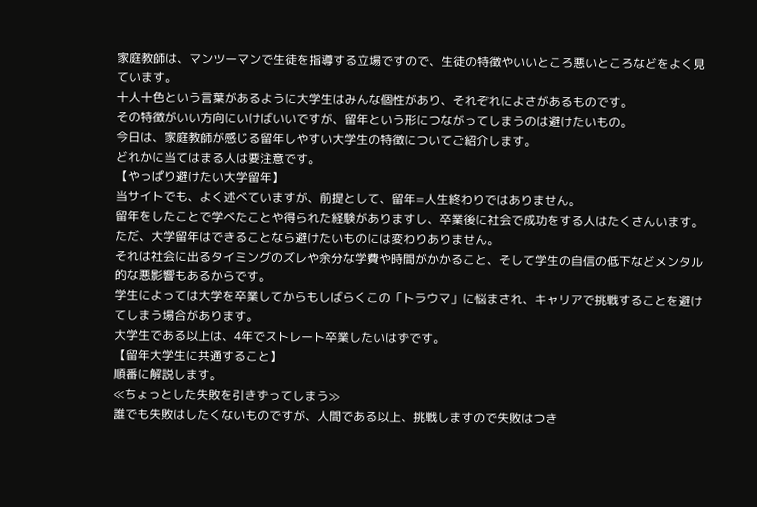家庭教師は、マンツーマンで生徒を指導する立場ですので、生徒の特徴やいいところ悪いところなどをよく見ています。
十人十色という言葉があるように大学生はみんな個性があり、それぞれによさがあるものです。
その特徴がいい方向にいけばいいですが、留年という形につながってしまうのは避けたいもの。
今日は、家庭教師が感じる留年しやすい大学生の特徴についてご紹介します。
どれかに当てはまる人は要注意です。
【やっぱり避けたい大学留年】
当サイトでも、よく述べていますが、前提として、留年=人生終わりではありません。
留年をしたことで学べたことや得られた経験がありますし、卒業後に社会で成功をする人はたくさんいます。
ただ、大学留年はできることなら避けたいものには変わりありません。
それは社会に出るタイミングのズレや余分な学費や時間がかかること、そして学生の自信の低下などメンタル的な悪影響もあるからです。
学生によっては大学を卒業してからもしばらくこの「トラウマ」に悩まされ、キャリアで挑戦することを避けてしまう場合があります。
大学生である以上は、4年でストレート卒業したいはずです。
【留年大学生に共通すること】
順番に解説します。
≪ちょっとした失敗を引きずってしまう≫
誰でも失敗はしたくないものですが、人間である以上、挑戦しますので失敗はつき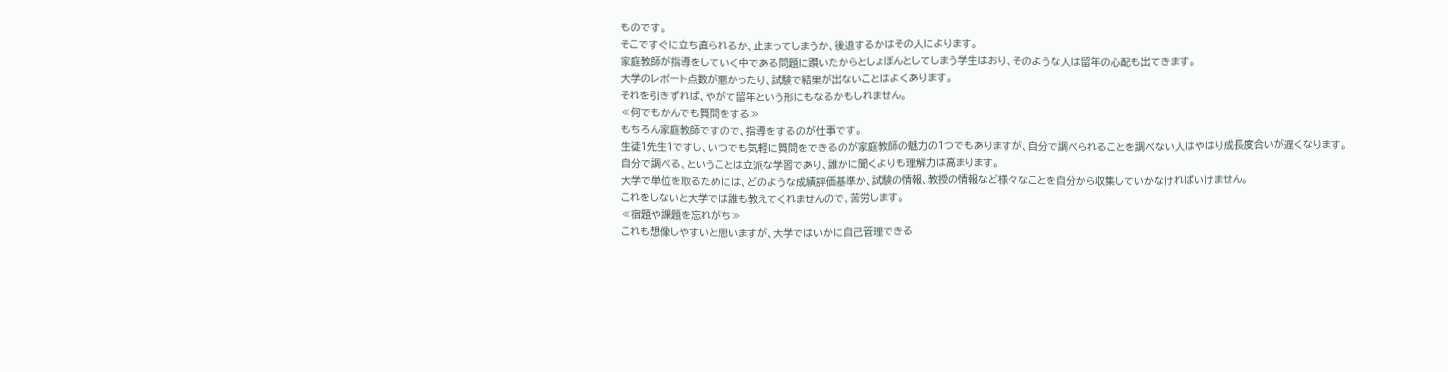ものです。
そこですぐに立ち直られるか、止まってしまうか、後退するかはその人によります。
家庭教師が指導をしていく中である問題に躓いたからとしょぼんとしてしまう学生はおり、そのような人は留年の心配も出てきます。
大学のレポート点数が悪かったり、試験で結果が出ないことはよくあります。
それを引きずれば、やがて留年という形にもなるかもしれません。
≪何でもかんでも質問をする≫
もちろん家庭教師ですので、指導をするのが仕事です。
生徒1先生1ですし、いつでも気軽に質問をできるのが家庭教師の魅力の1つでもありますが、自分で調べられることを調べない人はやはり成長度合いが遅くなります。
自分で調べる、ということは立派な学習であり、誰かに聞くよりも理解力は高まります。
大学で単位を取るためには、どのような成績評価基準か、試験の情報、教授の情報など様々なことを自分から収集していかなければいけません。
これをしないと大学では誰も教えてくれませんので、苦労します。
≪宿題や課題を忘れがち≫
これも想像しやすいと思いますが、大学ではいかに自己管理できる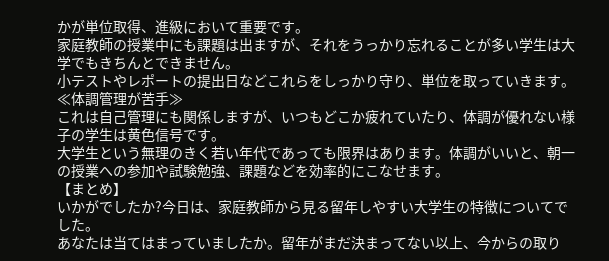かが単位取得、進級において重要です。
家庭教師の授業中にも課題は出ますが、それをうっかり忘れることが多い学生は大学でもきちんとできません。
小テストやレポートの提出日などこれらをしっかり守り、単位を取っていきます。
≪体調管理が苦手≫
これは自己管理にも関係しますが、いつもどこか疲れていたり、体調が優れない様子の学生は黄色信号です。
大学生という無理のきく若い年代であっても限界はあります。体調がいいと、朝一の授業への参加や試験勉強、課題などを効率的にこなせます。
【まとめ】
いかがでしたか?今日は、家庭教師から見る留年しやすい大学生の特徴についてでした。
あなたは当てはまっていましたか。留年がまだ決まってない以上、今からの取り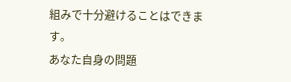組みで十分避けることはできます。
あなた自身の問題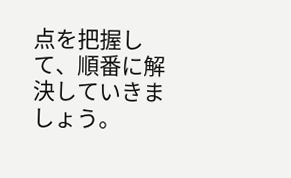点を把握して、順番に解決していきましょう。